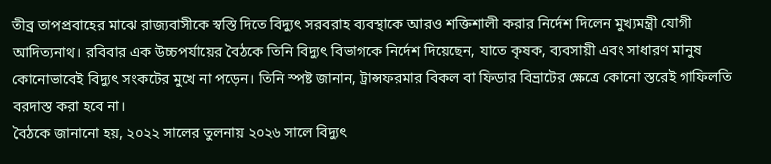তীব্র তাপপ্রবাহের মাঝে রাজ্যবাসীকে স্বস্তি দিতে বিদ্যুৎ সরবরাহ ব্যবস্থাকে আরও শক্তিশালী করার নির্দেশ দিলেন মুখ্যমন্ত্রী যোগী আদিত্যনাথ। রবিবার এক উচ্চপর্যায়ের বৈঠকে তিনি বিদ্যুৎ বিভাগকে নির্দেশ দিয়েছেন, যাতে কৃষক, ব্যবসায়ী এবং সাধারণ মানুষ কোনোভাবেই বিদ্যুৎ সংকটের মুখে না পড়েন। তিনি স্পষ্ট জানান, ট্রান্সফরমার বিকল বা ফিডার বিভ্রাটের ক্ষেত্রে কোনো স্তরেই গাফিলতি বরদাস্ত করা হবে না।
বৈঠকে জানানো হয়, ২০২২ সালের তুলনায় ২০২৬ সালে বিদ্যুৎ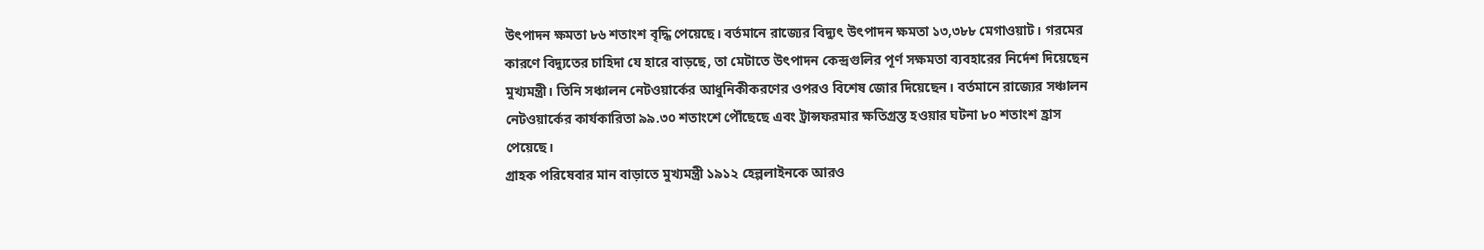উৎপাদন ক্ষমতা ৮৬ শতাংশ বৃদ্ধি পেয়েছে। বর্তমানে রাজ্যের বিদ্যুৎ উৎপাদন ক্ষমতা ১৩,৩৮৮ মেগাওয়াট। গরমের কারণে বিদ্যুতের চাহিদা যে হারে বাড়ছে, তা মেটাতে উৎপাদন কেন্দ্রগুলির পূর্ণ সক্ষমতা ব্যবহারের নির্দেশ দিয়েছেন মুখ্যমন্ত্রী। তিনি সঞ্চালন নেটওয়ার্কের আধুনিকীকরণের ওপরও বিশেষ জোর দিয়েছেন। বর্তমানে রাজ্যের সঞ্চালন নেটওয়ার্কের কার্যকারিতা ৯৯.৩০ শতাংশে পৌঁছেছে এবং ট্রান্সফরমার ক্ষতিগ্রস্ত হওয়ার ঘটনা ৮০ শতাংশ হ্রাস পেয়েছে।
গ্রাহক পরিষেবার মান বাড়াতে মুখ্যমন্ত্রী ১৯১২ হেল্পলাইনকে আরও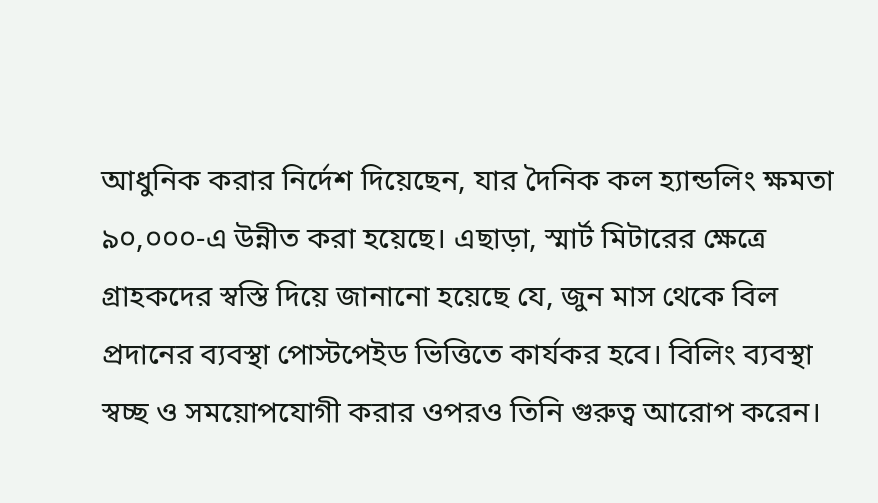আধুনিক করার নির্দেশ দিয়েছেন, যার দৈনিক কল হ্যান্ডলিং ক্ষমতা ৯০,০০০-এ উন্নীত করা হয়েছে। এছাড়া, স্মার্ট মিটারের ক্ষেত্রে গ্রাহকদের স্বস্তি দিয়ে জানানো হয়েছে যে, জুন মাস থেকে বিল প্রদানের ব্যবস্থা পোস্টপেইড ভিত্তিতে কার্যকর হবে। বিলিং ব্যবস্থা স্বচ্ছ ও সময়োপযোগী করার ওপরও তিনি গুরুত্ব আরোপ করেন।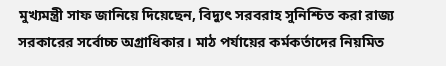মুখ্যমন্ত্রী সাফ জানিয়ে দিয়েছেন, বিদ্যুৎ সরবরাহ সুনিশ্চিত করা রাজ্য সরকারের সর্বোচ্চ অগ্রাধিকার। মাঠ পর্যায়ের কর্মকর্তাদের নিয়মিত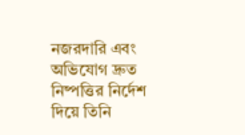নজরদারি এবং অভিযোগ দ্রুত নিষ্পত্তির নির্দেশ দিয়ে তিনি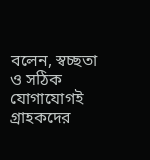বলেন, স্বচ্ছতা ও সঠিক যোগাযোগই গ্রাহকদের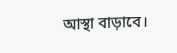আস্থা বাড়াবে।